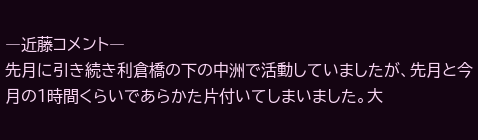―近藤コメント―
先月に引き続き利倉橋の下の中洲で活動していましたが、先月と今月の1時間くらいであらかた片付いてしまいました。大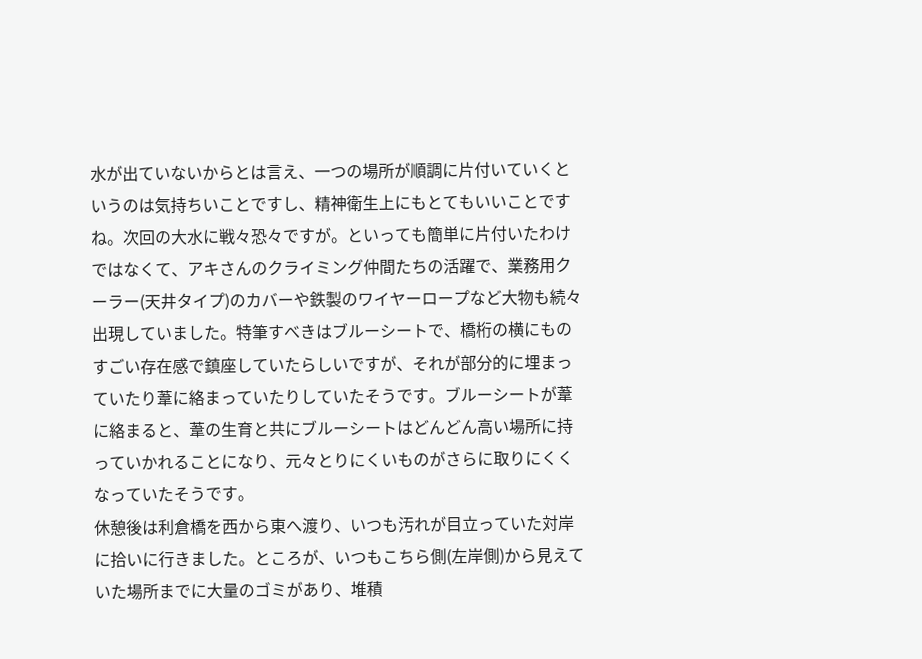水が出ていないからとは言え、一つの場所が順調に片付いていくというのは気持ちいことですし、精神衛生上にもとてもいいことですね。次回の大水に戦々恐々ですが。といっても簡単に片付いたわけではなくて、アキさんのクライミング仲間たちの活躍で、業務用クーラー(天井タイプ)のカバーや鉄製のワイヤーロープなど大物も続々出現していました。特筆すべきはブルーシートで、橋桁の横にものすごい存在感で鎮座していたらしいですが、それが部分的に埋まっていたり葦に絡まっていたりしていたそうです。ブルーシートが葦に絡まると、葦の生育と共にブルーシートはどんどん高い場所に持っていかれることになり、元々とりにくいものがさらに取りにくくなっていたそうです。
休憩後は利倉橋を西から東へ渡り、いつも汚れが目立っていた対岸に拾いに行きました。ところが、いつもこちら側(左岸側)から見えていた場所までに大量のゴミがあり、堆積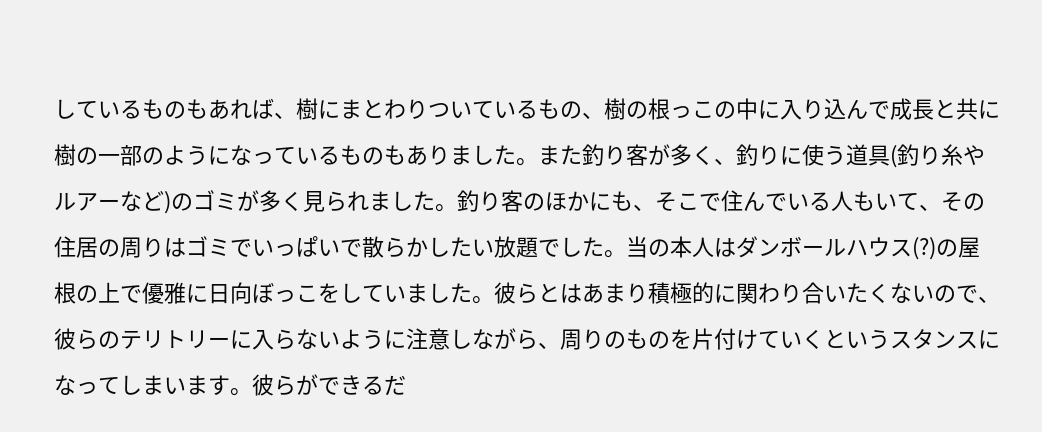しているものもあれば、樹にまとわりついているもの、樹の根っこの中に入り込んで成長と共に樹の一部のようになっているものもありました。また釣り客が多く、釣りに使う道具(釣り糸やルアーなど)のゴミが多く見られました。釣り客のほかにも、そこで住んでいる人もいて、その住居の周りはゴミでいっぱいで散らかしたい放題でした。当の本人はダンボールハウス(?)の屋根の上で優雅に日向ぼっこをしていました。彼らとはあまり積極的に関わり合いたくないので、彼らのテリトリーに入らないように注意しながら、周りのものを片付けていくというスタンスになってしまいます。彼らができるだ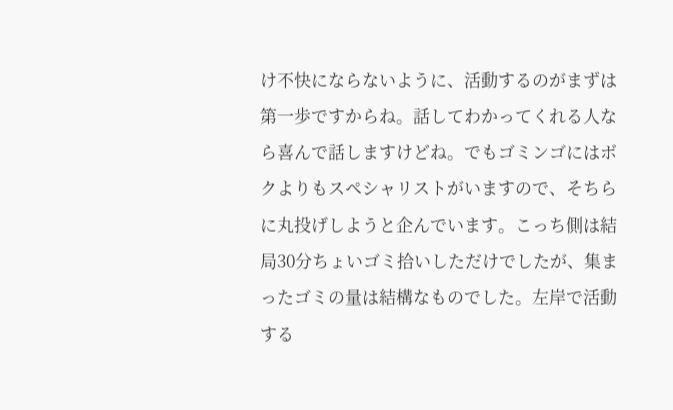け不快にならないように、活動するのがまずは第一歩ですからね。話してわかってくれる人なら喜んで話しますけどね。でもゴミンゴにはボクよりもスペシャリストがいますので、そちらに丸投げしようと企んでいます。こっち側は結局30分ちょいゴミ拾いしただけでしたが、集まったゴミの量は結構なものでした。左岸で活動する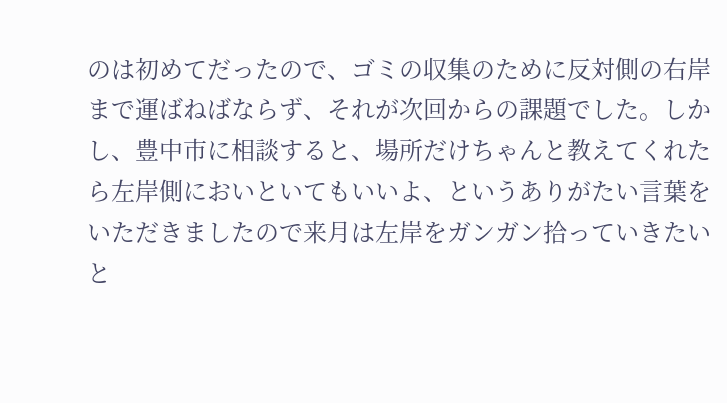のは初めてだったので、ゴミの収集のために反対側の右岸まで運ばねばならず、それが次回からの課題でした。しかし、豊中市に相談すると、場所だけちゃんと教えてくれたら左岸側においといてもいいよ、というありがたい言葉をいただきましたので来月は左岸をガンガン拾っていきたいと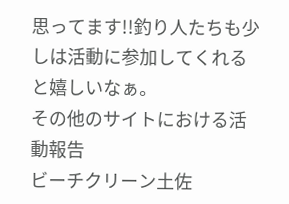思ってます!!釣り人たちも少しは活動に参加してくれると嬉しいなぁ。
その他のサイトにおける活動報告
ビーチクリーン土佐